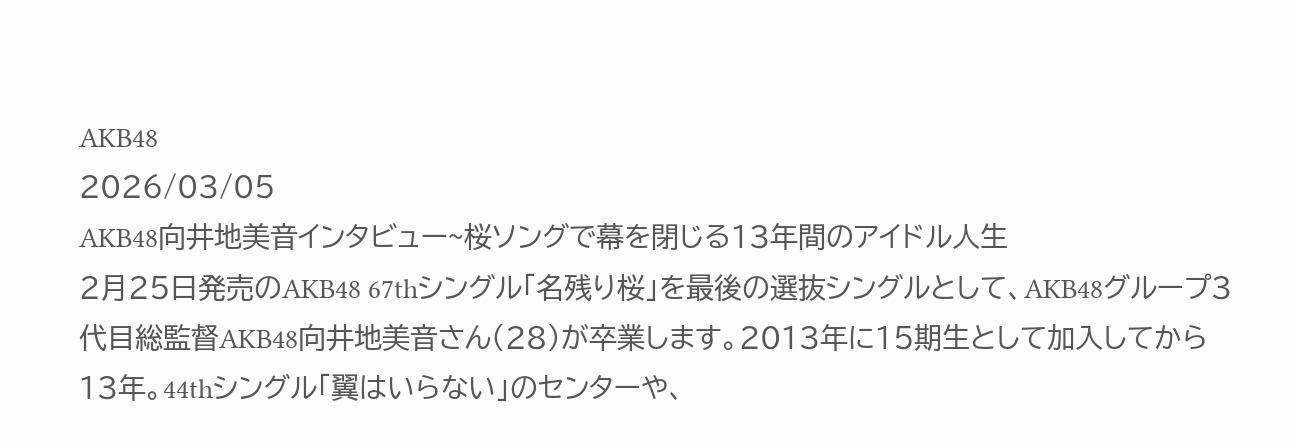AKB48
2026/03/05
AKB48向井地美音インタビュー~桜ソングで幕を閉じる13年間のアイドル人生
2月25日発売のAKB48 67thシングル「名残り桜」を最後の選抜シングルとして、AKB48グループ3代目総監督AKB48向井地美音さん(28)が卒業します。2013年に15期生として加入してから13年。44thシングル「翼はいらない」のセンターや、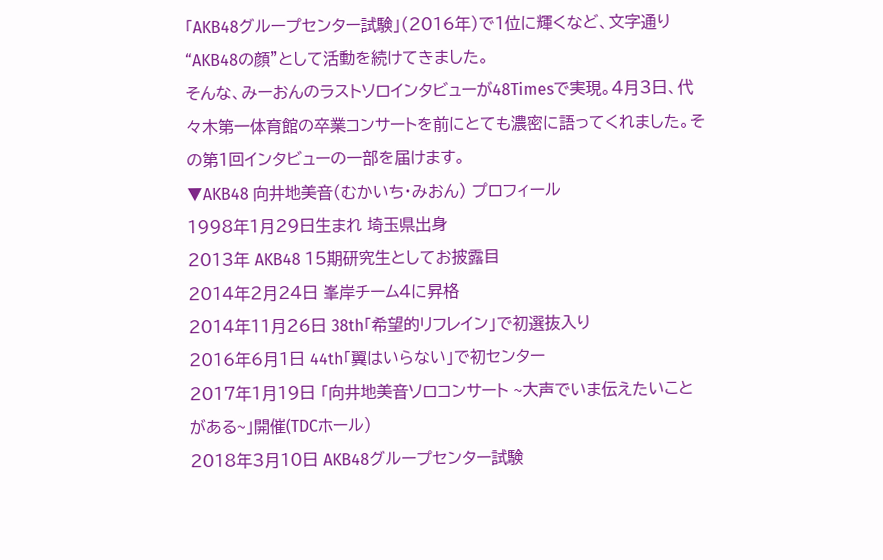「AKB48グループセンター試験」(2016年)で1位に輝くなど、文字通り“AKB48の顔”として活動を続けてきました。
そんな、みーおんのラストソロインタビューが48Timesで実現。4月3日、代々木第一体育館の卒業コンサートを前にとても濃密に語ってくれました。その第1回インタビューの一部を届けます。
▼AKB48 向井地美音(むかいち・みおん) プロフィール
1998年1月29日生まれ 埼玉県出身
2013年 AKB48 15期研究生としてお披露目
2014年2月24日 峯岸チーム4に昇格
2014年11月26日 38th「希望的リフレイン」で初選抜入り
2016年6月1日 44th「翼はいらない」で初センター
2017年1月19日 「向井地美音ソロコンサート ~大声でいま伝えたいことがある~」開催(TDCホール)
2018年3月10日 AKB48グループセンター試験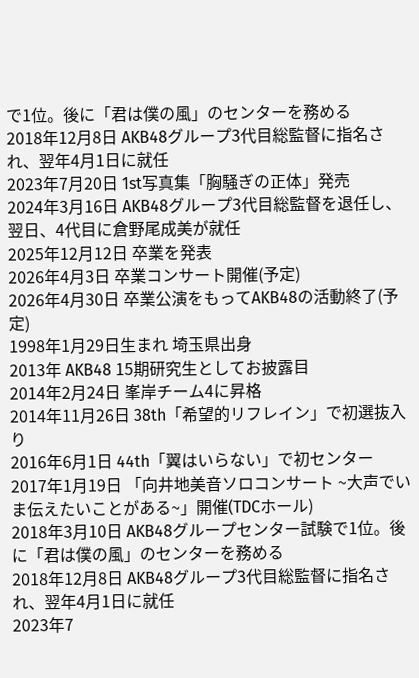で1位。後に「君は僕の風」のセンターを務める
2018年12月8日 AKB48グループ3代目総監督に指名され、翌年4月1日に就任
2023年7月20日 1st写真集「胸騒ぎの正体」発売
2024年3月16日 AKB48グループ3代目総監督を退任し、翌日、4代目に倉野尾成美が就任
2025年12月12日 卒業を発表
2026年4月3日 卒業コンサート開催(予定)
2026年4月30日 卒業公演をもってAKB48の活動終了(予定)
1998年1月29日生まれ 埼玉県出身
2013年 AKB48 15期研究生としてお披露目
2014年2月24日 峯岸チーム4に昇格
2014年11月26日 38th「希望的リフレイン」で初選抜入り
2016年6月1日 44th「翼はいらない」で初センター
2017年1月19日 「向井地美音ソロコンサート ~大声でいま伝えたいことがある~」開催(TDCホール)
2018年3月10日 AKB48グループセンター試験で1位。後に「君は僕の風」のセンターを務める
2018年12月8日 AKB48グループ3代目総監督に指名され、翌年4月1日に就任
2023年7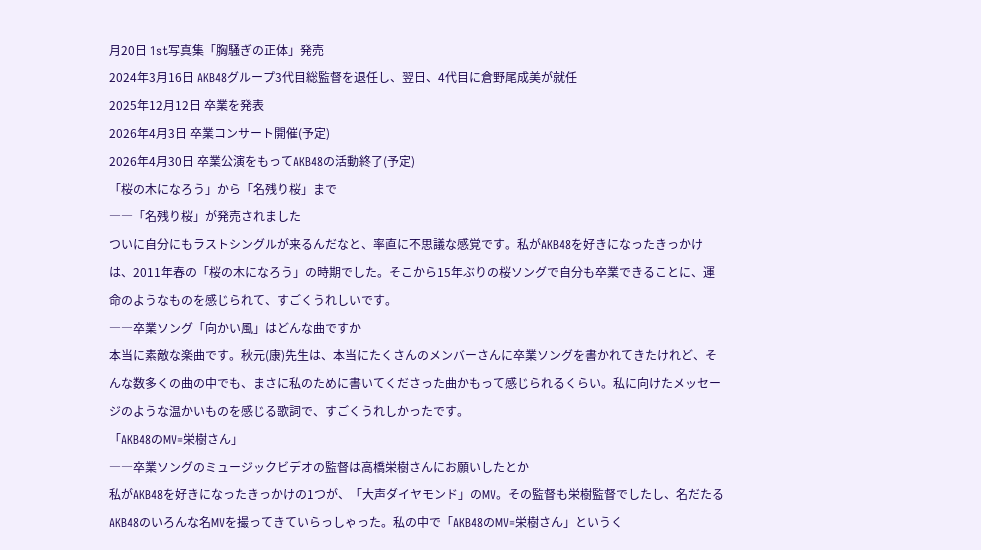月20日 1st写真集「胸騒ぎの正体」発売
2024年3月16日 AKB48グループ3代目総監督を退任し、翌日、4代目に倉野尾成美が就任
2025年12月12日 卒業を発表
2026年4月3日 卒業コンサート開催(予定)
2026年4月30日 卒業公演をもってAKB48の活動終了(予定)
「桜の木になろう」から「名残り桜」まで
――「名残り桜」が発売されました
ついに自分にもラストシングルが来るんだなと、率直に不思議な感覚です。私がAKB48を好きになったきっかけは、2011年春の「桜の木になろう」の時期でした。そこから15年ぶりの桜ソングで自分も卒業できることに、運命のようなものを感じられて、すごくうれしいです。
――卒業ソング「向かい風」はどんな曲ですか
本当に素敵な楽曲です。秋元(康)先生は、本当にたくさんのメンバーさんに卒業ソングを書かれてきたけれど、そんな数多くの曲の中でも、まさに私のために書いてくださった曲かもって感じられるくらい。私に向けたメッセージのような温かいものを感じる歌詞で、すごくうれしかったです。
「AKB48のMV=栄樹さん」
――卒業ソングのミュージックビデオの監督は高橋栄樹さんにお願いしたとか
私がAKB48を好きになったきっかけの1つが、「大声ダイヤモンド」のMV。その監督も栄樹監督でしたし、名だたるAKB48のいろんな名MVを撮ってきていらっしゃった。私の中で「AKB48のMV=栄樹さん」というく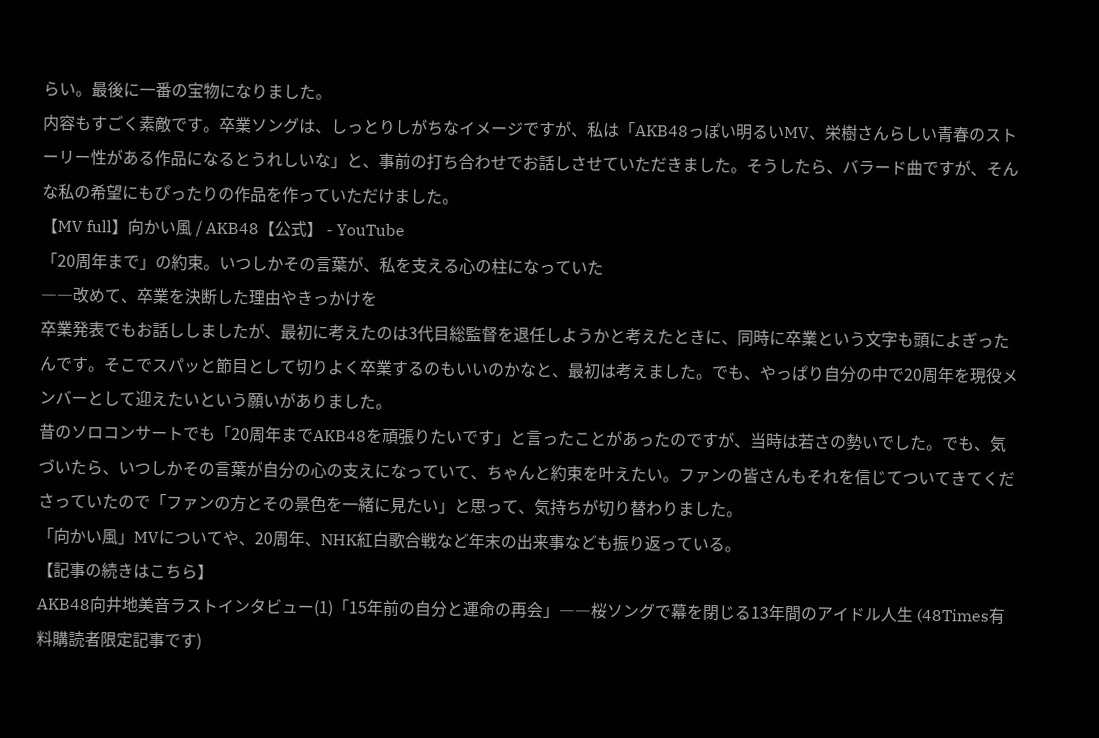らい。最後に一番の宝物になりました。
内容もすごく素敵です。卒業ソングは、しっとりしがちなイメージですが、私は「AKB48っぽい明るいMV、栄樹さんらしい青春のストーリー性がある作品になるとうれしいな」と、事前の打ち合わせでお話しさせていただきました。そうしたら、バラード曲ですが、そんな私の希望にもぴったりの作品を作っていただけました。
【MV full】向かい風 / AKB48【公式】 - YouTube
「20周年まで」の約束。いつしかその言葉が、私を支える心の柱になっていた
――改めて、卒業を決断した理由やきっかけを
卒業発表でもお話ししましたが、最初に考えたのは3代目総監督を退任しようかと考えたときに、同時に卒業という文字も頭によぎったんです。そこでスパッと節目として切りよく卒業するのもいいのかなと、最初は考えました。でも、やっぱり自分の中で20周年を現役メンバーとして迎えたいという願いがありました。
昔のソロコンサートでも「20周年までAKB48を頑張りたいです」と言ったことがあったのですが、当時は若さの勢いでした。でも、気づいたら、いつしかその言葉が自分の心の支えになっていて、ちゃんと約束を叶えたい。ファンの皆さんもそれを信じてついてきてくださっていたので「ファンの方とその景色を一緒に見たい」と思って、気持ちが切り替わりました。
「向かい風」MVについてや、20周年、NHK紅白歌合戦など年末の出来事なども振り返っている。
【記事の続きはこちら】
AKB48向井地美音ラストインタビュー(1)「15年前の自分と運命の再会」――桜ソングで幕を閉じる13年間のアイドル人生 (48Times有料購読者限定記事です)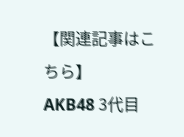【関連記事はこちら】
AKB48 3代目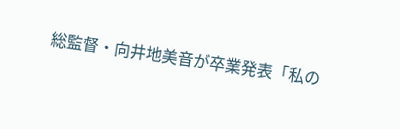総監督・向井地美音が卒業発表「私の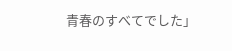青春のすべてでした」